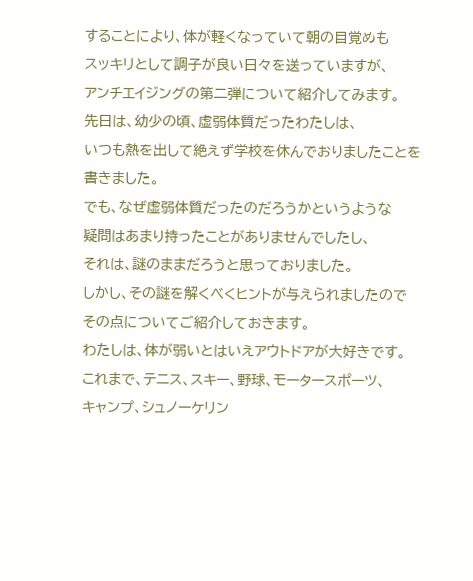することにより、体が軽くなっていて朝の目覚めも
スッキリとして調子が良い日々を送っていますが、
アンチエイジングの第二弾について紹介してみます。
先日は、幼少の頃、虚弱体質だったわたしは、
いつも熱を出して絶えず学校を休んでおりましたことを
書きました。
でも、なぜ虚弱体質だったのだろうかというような
疑問はあまり持ったことがありませんでしたし、
それは、謎のままだろうと思っておりました。
しかし、その謎を解くべくヒントが与えられましたので
その点についてご紹介しておきます。
わたしは、体が弱いとはいえアウトドアが大好きです。
これまで、テニス、スキー、野球、モータースポーツ、
キャンプ、シュノーケリン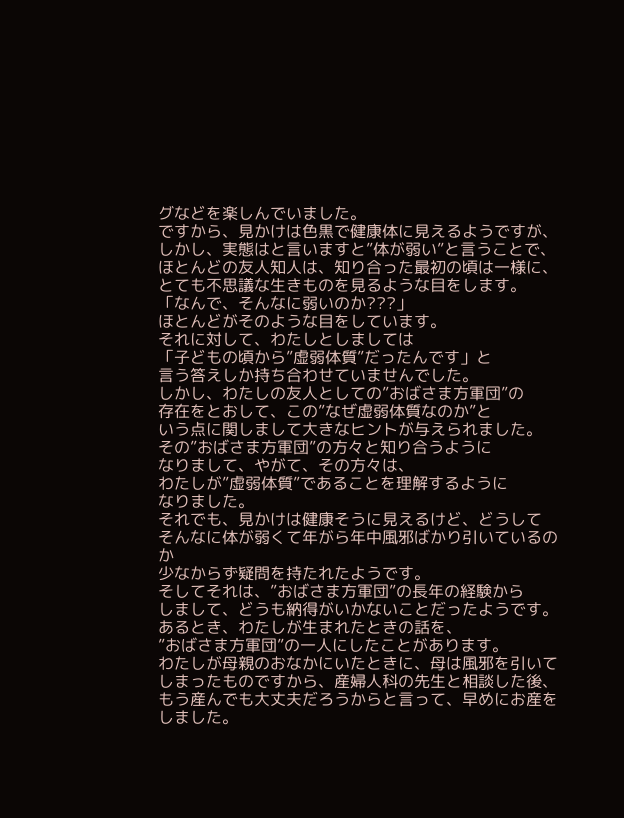グなどを楽しんでいました。
ですから、見かけは色黒で健康体に見えるようですが、
しかし、実態はと言いますと”体が弱い”と言うことで、
ほとんどの友人知人は、知り合った最初の頃は一様に、
とても不思議な生きものを見るような目をします。
「なんで、そんなに弱いのか???」
ほとんどがそのような目をしています。
それに対して、わたしとしましては
「子どもの頃から”虚弱体質”だったんです」と
言う答えしか持ち合わせていませんでした。
しかし、わたしの友人としての”おばさま方軍団”の
存在をとおして、この”なぜ虚弱体質なのか”と
いう点に関しまして大きなヒントが与えられました。
その”おばさま方軍団”の方々と知り合うように
なりまして、やがて、その方々は、
わたしが”虚弱体質”であることを理解するように
なりました。
それでも、見かけは健康そうに見えるけど、どうして
そんなに体が弱くて年がら年中風邪ばかり引いているのか
少なからず疑問を持たれたようです。
そしてそれは、”おばさま方軍団”の長年の経験から
しまして、どうも納得がいかないことだったようです。
あるとき、わたしが生まれたときの話を、
”おばさま方軍団”の一人にしたことがあります。
わたしが母親のおなかにいたときに、母は風邪を引いて
しまったものですから、産婦人科の先生と相談した後、
もう産んでも大丈夫だろうからと言って、早めにお産を
しました。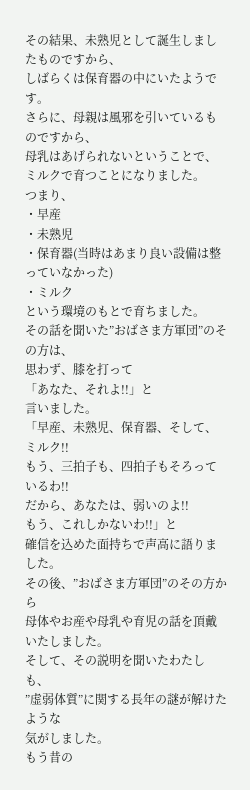その結果、未熟児として誕生しましたものですから、
しばらくは保育器の中にいたようです。
さらに、母親は風邪を引いているものですから、
母乳はあげられないということで、
ミルクで育つことになりました。
つまり、
・早産
・未熟児
・保育器(当時はあまり良い設備は整っていなかった)
・ミルク
という環境のもとで育ちました。
その話を聞いた”おばさま方軍団”のその方は、
思わず、膝を打って
「あなた、それよ!!」と
言いました。
「早産、未熟児、保育器、そして、ミルク!!
もう、三拍子も、四拍子もそろっているわ!!
だから、あなたは、弱いのよ!!
もう、これしかないわ!!」と
確信を込めた面持ちで声高に語りました。
その後、”おばさま方軍団”のその方から
母体やお産や母乳や育児の話を頂戴いたしました。
そして、その説明を聞いたわたしも、
”虚弱体質”に関する長年の謎が解けたような
気がしました。
もう昔の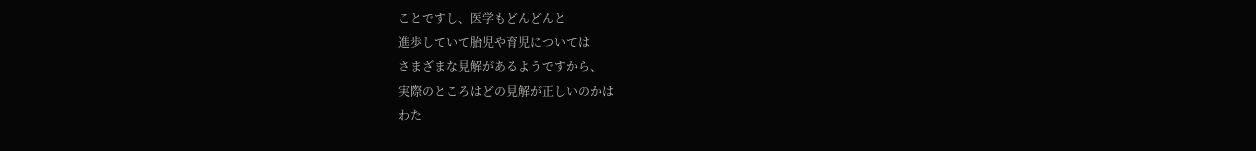ことですし、医学もどんどんと
進歩していて胎児や育児については
さまざまな見解があるようですから、
実際のところはどの見解が正しいのかは
わた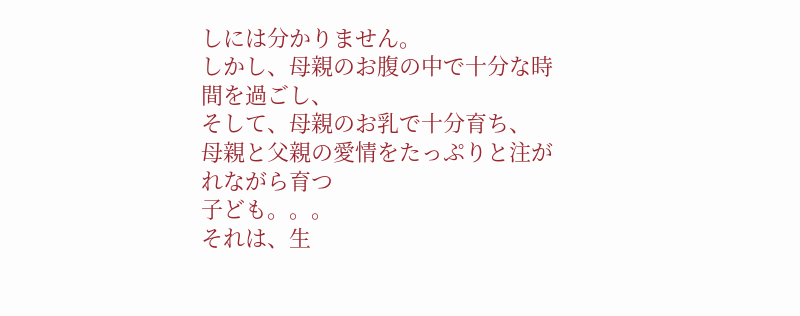しには分かりません。
しかし、母親のお腹の中で十分な時間を過ごし、
そして、母親のお乳で十分育ち、
母親と父親の愛情をたっぷりと注がれながら育つ
子ども。。。
それは、生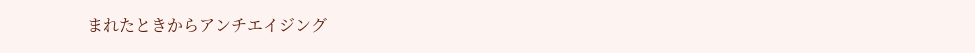まれたときからアンチエイジング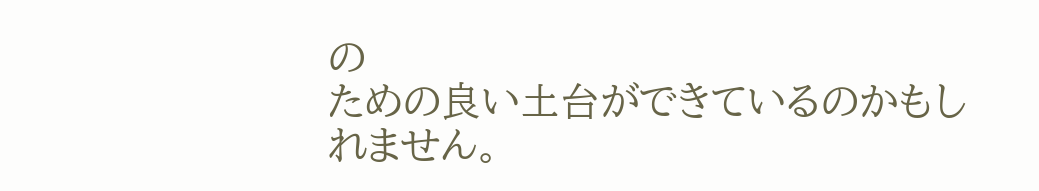の
ための良い土台ができているのかもしれません。